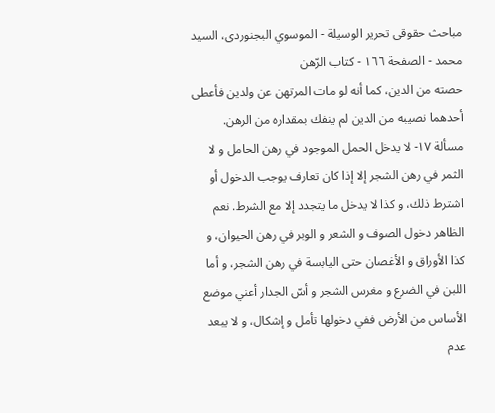مباحث حقوقى تحرير الوسيلة - الموسوي البجنوردى، السيد محمد - الصفحة ١٦٦ - كتاب الرّهن
حصته من الدين، كما أنه لو مات المرتهن عن ولدين فأعطى أحدهما نصيبه من الدين لم ينفك بمقداره من الرهن.
مسألة ١٧- لا يدخل الحمل الموجود في رهن الحامل و لا الثمر في رهن الشجر إلا إذا كان تعارف يوجب الدخول أو اشترط ذلك، و كذا لا يدخل ما يتجدد إلا مع الشرط. نعم الظاهر دخول الصوف و الشعر و الوبر في رهن الحيوان، و كذا الأوراق و الأغصان حتى اليابسة في رهن الشجر، و أما اللبن في الضرع و مغرس الشجر و أسّ الجدار أعني موضع الأساس من الأرض ففي دخولها تأمل و إشكال، و لا يبعد عدم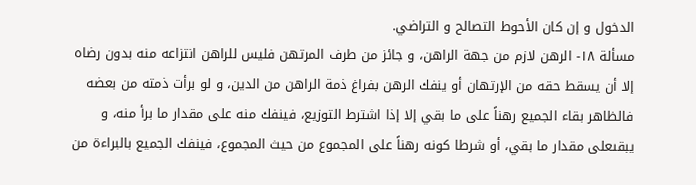الدخول و إن كان الأحوط التصالح و التراضي.
مسألة ١٨- الرهن لازم من جهة الراهن، و جائز من طرف المرتهن فليس للراهن انتزاعه منه بدون رضاه إلا أن يسقط حقه من الإرتهان أو ينفك الرهن بفراغ ذمة الراهن من الدين، و لو برأت ذمته من بعضه فالظاهر بقاء الجميع رهناً على ما بقي إلا إذا اشترط التوزيع، فينفك منه على مقدار ما برأ منه، و يبقىعلى مقدار ما بقي، أو شرطا كونه رهناً على المجموع من حيث المجموع، فينفك الجميع بالبراءة من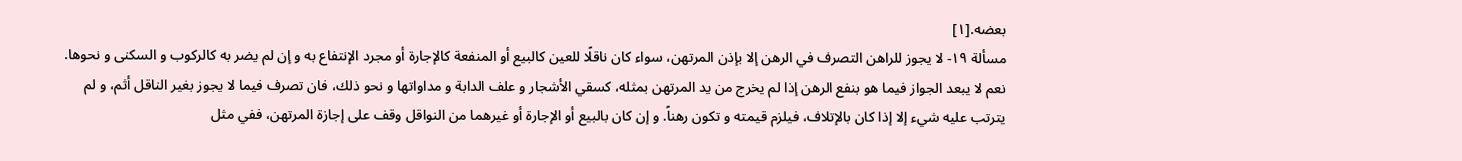بعضه.[١]
مسألة ١٩- لا يجوز للراهن التصرف في الرهن إلا بإذن المرتهن، سواء كان ناقلًا للعين كالبيع أو المنفعة كالإجارة أو مجرد الإنتفاع به و إن لم يضر به كالركوب و السكنى و نحوها. نعم لا يبعد الجواز فيما هو بنفع الرهن إذا لم يخرج من يد المرتهن بمثله، كسقي الأشجار و علف الدابة و مداواتها و نحو ذلك، فان تصرف فيما لا يجوز بغير الناقل أثم، و لم يترتب عليه شيء إلا إذا كان بالإتلاف، فيلزم قيمته و تكون رهناً. و إن كان بالبيع أو الإجارة أو غيرهما من النواقل وقف على إجازة المرتهن، ففي مثل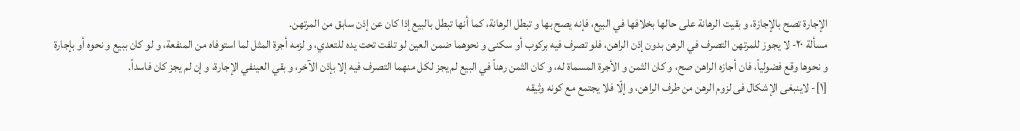الإجارة تصح بالإجازة، و بقيت الرهانة على حالها بخلافها في البيع، فإنه يصح بها و تبطل الرهانة، كما أنها تبطل بالبيع إذا كان عن إذن سابق من المرتهن.
مسألة ٢٠- لا يجوز للمرتهن التصرف في الرهن بدون إذن الراهن، فلو تصرف فيه بركوب أو سكنى و نحوهما ضمن العين لو تلفت تحت يده للتعدي، و لزمه أجرة المثل لما استوفاه من المنفعة، و لو كان ببيع و نحوه أو بإجارة و نحوها وقع فضولياً، فان أجازه الراهن صح، و كان الثمن و الأجرة المسماة له، و كان الثمن رهناً في البيع لم يجز لكل منهما التصرف فيه إلا بإذن الآخر، و بقي العينفي الإجارة، و إن لم يجز كان فاسداً.
[١]- لاينبغى الإشكال فى لزوم الرهن من طرف الراهن، و إلّا فلا يجتمع مع كونه وثيقه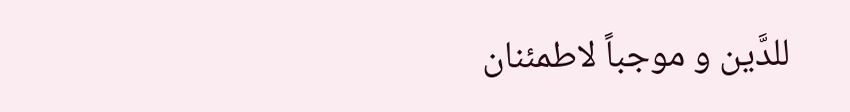للدَّين و موجباً لاطمئنان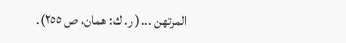المرتهن ...( ر. ك: همان، ص ٢٥٥).